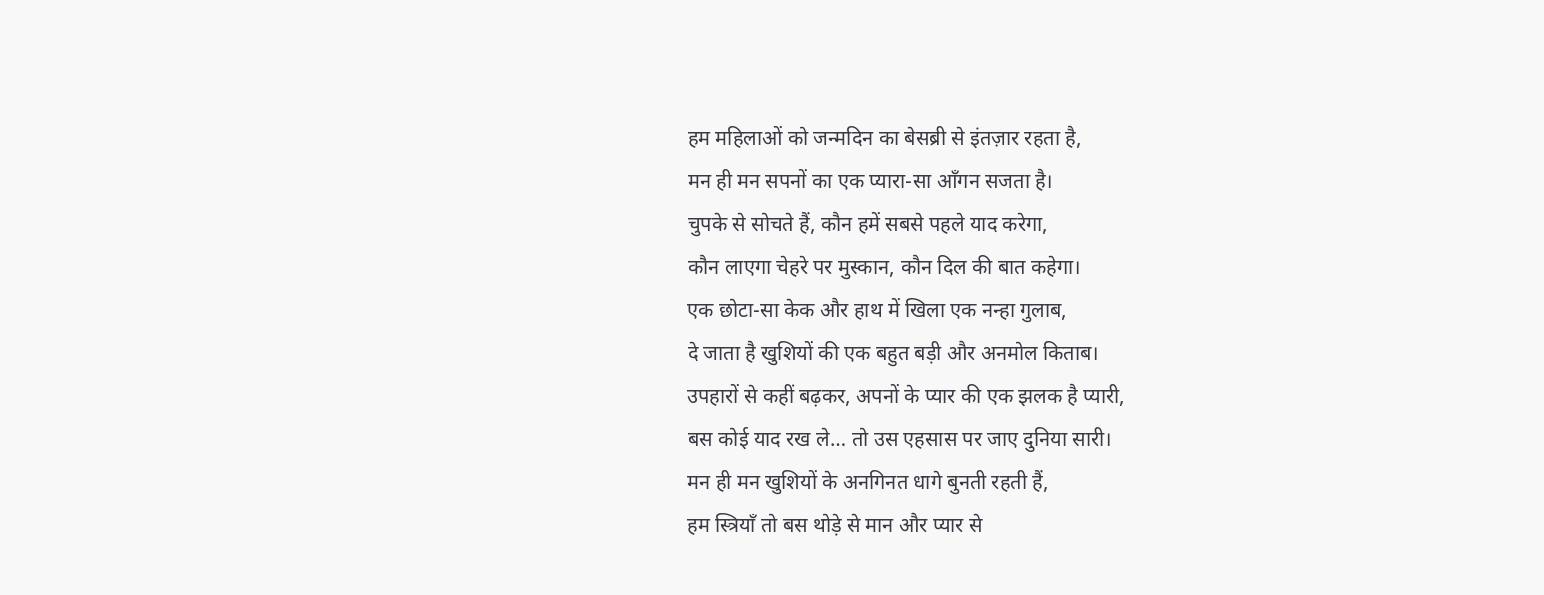हम महिलाओं को जन्मदिन का बेसब्री से इंतज़ार रहता है,
मन ही मन सपनों का एक प्यारा-सा आँगन सजता है।
चुपके से सोचते हैं, कौन हमें सबसे पहले याद करेगा,
कौन लाएगा चेहरे पर मुस्कान, कौन दिल की बात कहेगा।
एक छोटा-सा केक और हाथ में खिला एक नन्हा गुलाब,
दे जाता है खुशियों की एक बहुत बड़ी और अनमोल किताब।
उपहारों से कहीं बढ़कर, अपनों के प्यार की एक झलक है प्यारी,
बस कोई याद रख ले… तो उस एहसास पर जाए दुनिया सारी।
मन ही मन खुशियों के अनगिनत धागे बुनती रहती हैं,
हम स्त्रियाँ तो बस थोड़े से मान और प्यार से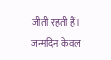जीती रहती हैं।
जन्मदिन केवल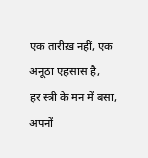एक तारीख़ नहीं, एक अनूठा एहसास है,
हर स्त्री के मन में बसा, अपनों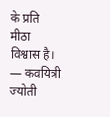के प्रति मीठा विश्वास है।
— कवयित्री ज्योती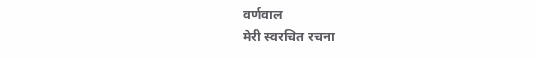वर्णवाल
मेरी स्वरचित रचना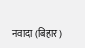नवादा (बिहार)